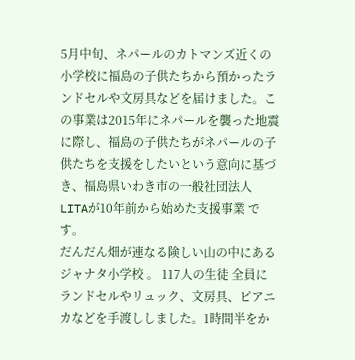5月中旬、ネパールのカトマンズ近くの小学校に福島の子供たちから預かったランドセルや文房具などを届けました。この事業は2015年にネパールを襲った地震に際し、福島の子供たちがネパールの子供たちを支援をしたいという意向に基づき、福島県いわき市の一般社団法人LITAが10年前から始めた支援事業 です。
だんだん畑が連なる険しい山の中にある ジャナタ小学校 。 117人の生徒 全員にランドセルやリュック、文房具、ピアニカなどを手渡ししました。1時間半をか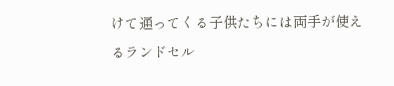けて通ってくる子供たちには両手が使えるランドセル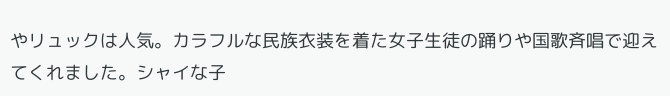やリュックは人気。カラフルな民族衣装を着た女子生徒の踊りや国歌斉唱で迎えてくれました。シャイな子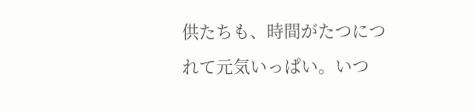供たちも、時間がたつにつれて元気いっぱい。いつ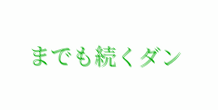までも続くダン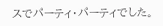スでパーティ・パーティでした。